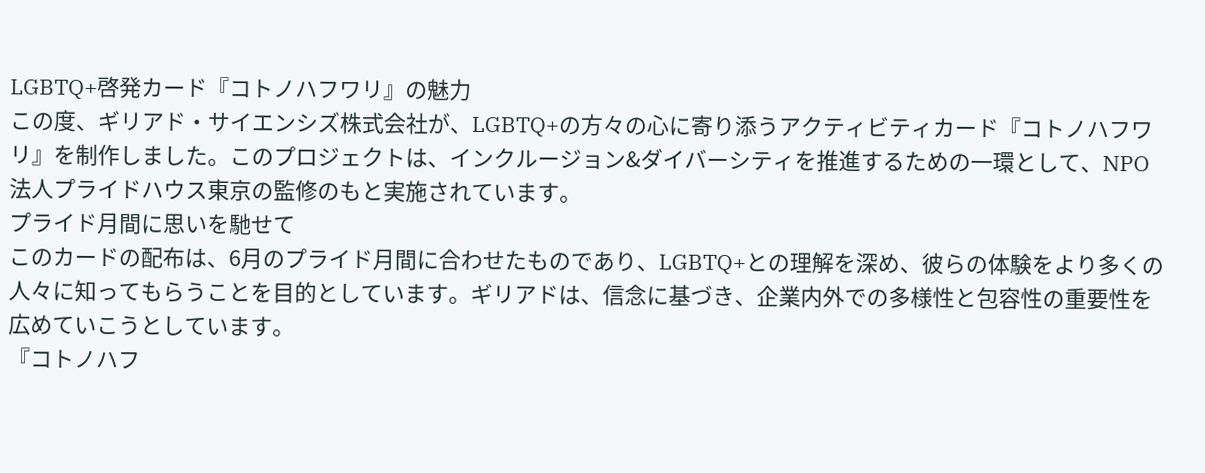LGBTQ+啓発カード『コトノハフワリ』の魅力
この度、ギリアド・サイエンシズ株式会社が、LGBTQ+の方々の心に寄り添うアクティビティカード『コトノハフワリ』を制作しました。このプロジェクトは、インクルージョン&ダイバーシティを推進するための一環として、NPO法人プライドハウス東京の監修のもと実施されています。
プライド月間に思いを馳せて
このカードの配布は、6月のプライド月間に合わせたものであり、LGBTQ+との理解を深め、彼らの体験をより多くの人々に知ってもらうことを目的としています。ギリアドは、信念に基づき、企業内外での多様性と包容性の重要性を広めていこうとしています。
『コトノハフ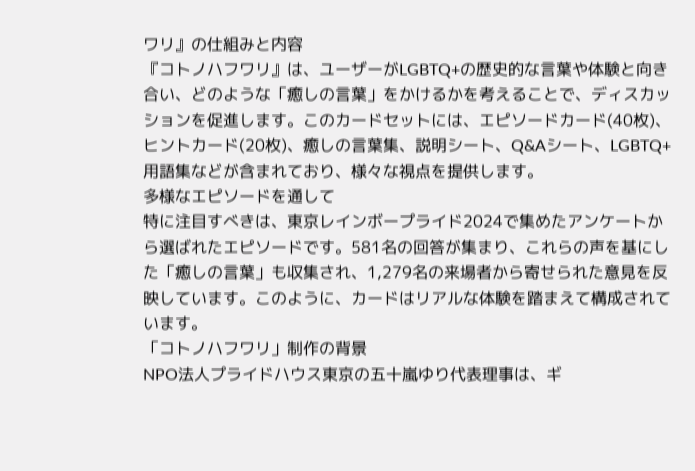ワリ』の仕組みと内容
『コトノハフワリ』は、ユーザーがLGBTQ+の歴史的な言葉や体験と向き合い、どのような「癒しの言葉」をかけるかを考えることで、ディスカッションを促進します。このカードセットには、エピソードカード(40枚)、ヒントカード(20枚)、癒しの言葉集、説明シート、Q&Aシート、LGBTQ+用語集などが含まれており、様々な視点を提供します。
多様なエピソードを通して
特に注目すべきは、東京レインボープライド2024で集めたアンケートから選ばれたエピソードです。581名の回答が集まり、これらの声を基にした「癒しの言葉」も収集され、1,279名の来場者から寄せられた意見を反映しています。このように、カードはリアルな体験を踏まえて構成されています。
「コトノハフワリ」制作の背景
NPO法人プライドハウス東京の五十嵐ゆり代表理事は、ギ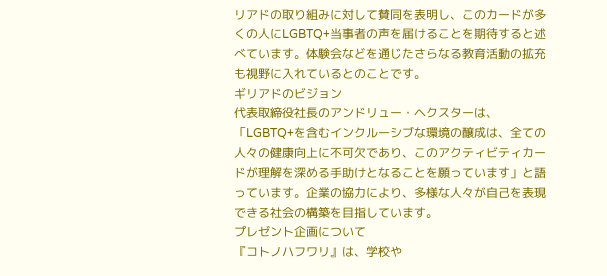リアドの取り組みに対して賛同を表明し、このカードが多くの人にLGBTQ+当事者の声を届けることを期待すると述べています。体験会などを通じたさらなる教育活動の拡充も視野に入れているとのことです。
ギリアドのビジョン
代表取締役社長のアンドリュー・ヘクスターは、「LGBTQ+を含むインクルーシブな環境の醸成は、全ての人々の健康向上に不可欠であり、このアクティビティカードが理解を深める手助けとなることを願っています」と語っています。企業の協力により、多様な人々が自己を表現できる社会の構築を目指しています。
プレゼント企画について
『コトノハフワリ』は、学校や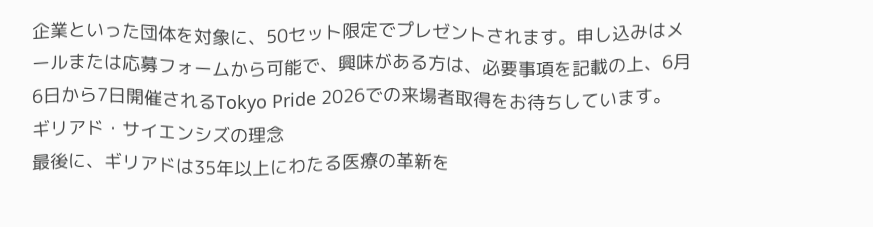企業といった団体を対象に、50セット限定でプレゼントされます。申し込みはメールまたは応募フォームから可能で、興味がある方は、必要事項を記載の上、6月6日から7日開催されるTokyo Pride 2026での来場者取得をお待ちしています。
ギリアド・サイエンシズの理念
最後に、ギリアドは35年以上にわたる医療の革新を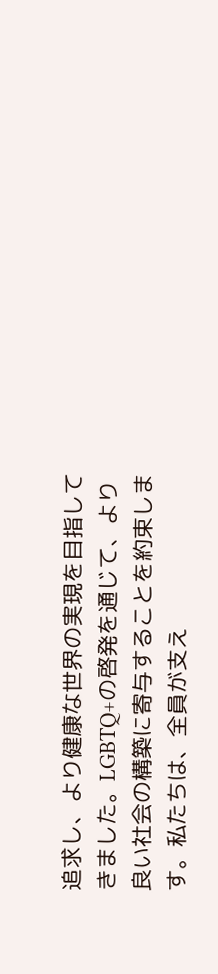追求し、より健康な世界の実現を目指してきました。LGBTQ+の啓発を通じて、より良い社会の構築に寄与することを約束します。私たちは、全員が支え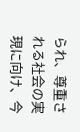られ、尊重される社会の実現に向け、今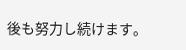後も努力し続けます。